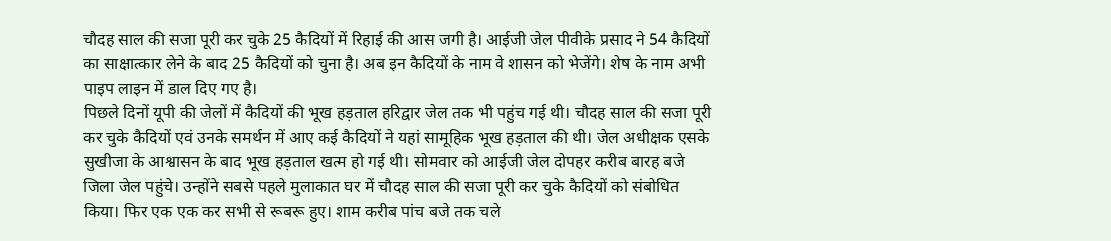चौदह साल की सजा पूरी कर चुके 25 कैदियों में रिहाई की आस जगी है। आईजी जेल पीवीके प्रसाद ने 54 कैदियों का साक्षात्कार लेने के बाद 25 कैदियों को चुना है। अब इन कैदियों के नाम वे शासन को भेजेंगे। शेष के नाम अभी पाइप लाइन में डाल दिए गए है।
पिछले दिनों यूपी की जेलों में कैदियों की भूख हड़ताल हरिद्वार जेल तक भी पहुंच गई थी। चौदह साल की सजा पूरी कर चुके कैदियों एवं उनके समर्थन में आए कई कैदियों ने यहां सामूहिक भूख हड़ताल की थी। जेल अधीक्षक एसके सुखीजा के आश्वासन के बाद भूख हड़ताल खत्म हो गई थी। सोमवार को आईजी जेल दोपहर करीब बारह बजे जिला जेल पहुंचे। उन्होंने सबसे पहले मुलाकात घर में चौदह साल की सजा पूरी कर चुके कैदियों को संबोधित किया। फिर एक एक कर सभी से रूबरू हुए। शाम करीब पांच बजे तक चले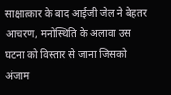साक्षात्कार के बाद आईजी जेल ने बेहतर आचरण, मनोस्थिति के अलावा उस घटना को विस्तार से जाना जिसको अंजाम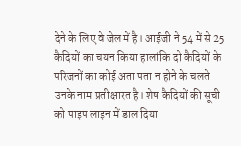देने के लिए वे जेल में है। आईजी ने 54 में से 25 कैदियों का चयन किया हालांकि दो कैदियों के परिजनों का कोई अता पता न होने के चलते उनके नाम प्रतीक्षारत है। शेष कैदियों की सूची को पाइप लाइन में डाल दिया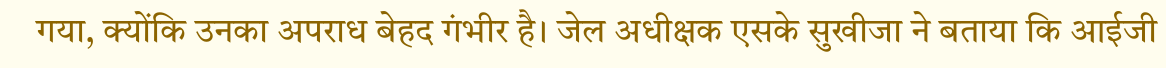गया, क्योंकि उनका अपराध बेहद गंभीर है। जेल अधीक्षक एसके सुखीजा ने बताया कि आईजी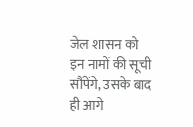जेल शासन को इन नामों की सूची सौंपेंगे, उसके बाद ही आगे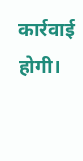कार्रवाई होगी।